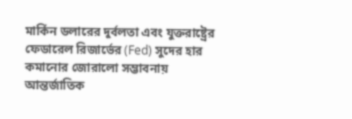মার্কিন ডলারের দুর্বলতা এবং যুক্তরাষ্ট্রের ফেডারেল রিজার্ভের (Fed) সুদের হার কমানোর জোরালো সম্ভাবনায় আন্তর্জাতিক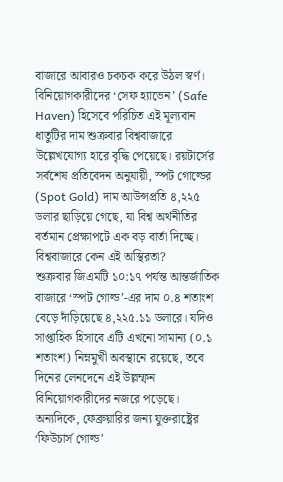বাজারে আবারও চকচক করে উঠল স্বর্ণ। বিনিয়োগকারীদের ‘সেফ হ্যাভেন’ (Safe Haven) হিসেবে পরিচিত এই মূল্যবান ধাতুটির দাম শুক্রবার বিশ্ববাজারে উল্লেখযোগ্য হারে বৃদ্ধি পেয়েছে। রয়টার্সের সর্বশেষ প্রতিবেদন অনুযায়ী, স্পট গোল্ডের (Spot Gold) দাম আউন্সপ্রতি ৪,২২৫ ডলার ছাড়িয়ে গেছে, যা বিশ্ব অর্থনীতির বর্তমান প্রেক্ষাপটে এক বড় বার্তা দিচ্ছে।
বিশ্ববাজারে কেন এই অস্থিরতা?
শুক্রবার জিএমটি ১০:১৭ পর্যন্ত আন্তর্জাতিক বাজারে ‘স্পট গোল্ড’-এর দাম ০.৪ শতাংশ বেড়ে দাঁড়িয়েছে ৪,২২৫.১১ ডলারে। যদিও সাপ্তাহিক হিসাবে এটি এখনো সামান্য (০.১ শতাংশ) নিম্নমুখী অবস্থানে রয়েছে, তবে দিনের লেনদেনে এই উল্লম্ফন বিনিয়োগকারীদের নজরে পড়েছে। অন্যদিকে, ফেব্রুয়ারির জন্য যুক্তরাষ্ট্রের ‘ফিউচার্স গোল্ড’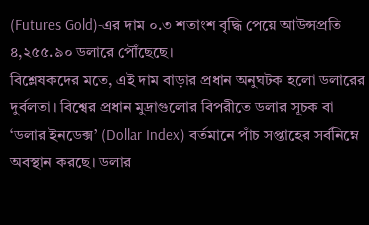(Futures Gold)-এর দাম ০.৩ শতাংশ বৃদ্ধি পেয়ে আউন্সপ্রতি ৪,২৫৫.৯০ ডলারে পৌঁছেছে।
বিশ্লেষকদের মতে, এই দাম বাড়ার প্রধান অনুঘটক হলো ডলারের দুর্বলতা। বিশ্বের প্রধান মুদ্রাগুলোর বিপরীতে ডলার সূচক বা ‘ডলার ইনডেক্স’ (Dollar Index) বর্তমানে পাঁচ সপ্তাহের সর্বনিম্নে অবস্থান করছে। ডলার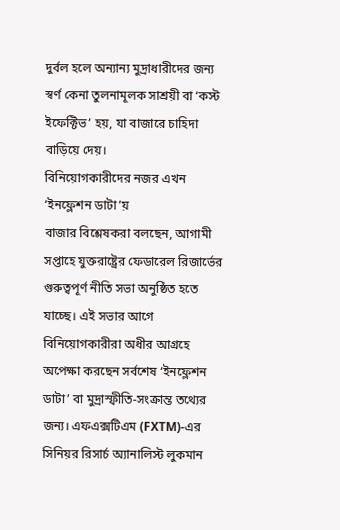দুর্বল হলে অন্যান্য মুদ্রাধারীদের জন্য স্বর্ণ কেনা তুলনামূলক সাশ্রয়ী বা ‘কস্ট ইফেক্টিভ’ হয়, যা বাজারে চাহিদা বাড়িয়ে দেয়।
বিনিয়োগকারীদের নজর এখন ‘ইনফ্লেশন ডাটা’য়
বাজার বিশ্লেষকরা বলছেন, আগামী সপ্তাহে যুক্তরাষ্ট্রের ফেডারেল রিজার্ভের গুরুত্বপূর্ণ নীতি সভা অনুষ্ঠিত হতে যাচ্ছে। এই সভার আগে বিনিয়োগকারীরা অধীর আগ্রহে অপেক্ষা করছেন সর্বশেষ ‘ইনফ্লেশন ডাটা’ বা মুদ্রাস্ফীতি-সংক্রান্ত তথ্যের জন্য। এফএক্সটিএম (FXTM)-এর সিনিয়র রিসার্চ অ্যানালিস্ট লুকমান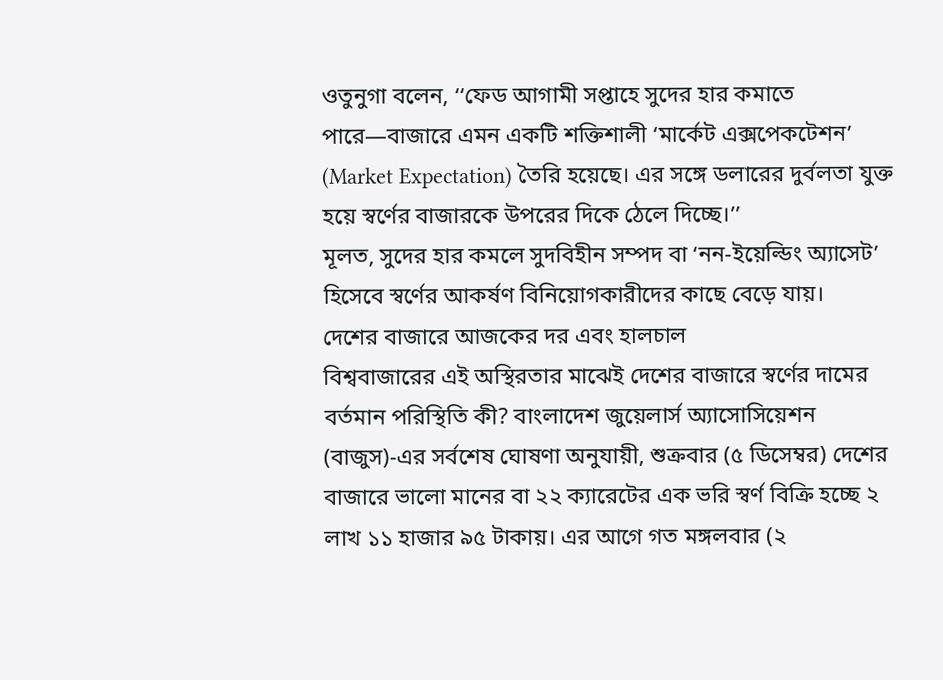ওতুনুগা বলেন, ‘‘ফেড আগামী সপ্তাহে সুদের হার কমাতে পারে—বাজারে এমন একটি শক্তিশালী ‘মার্কেট এক্সপেকটেশন’ (Market Expectation) তৈরি হয়েছে। এর সঙ্গে ডলারের দুর্বলতা যুক্ত হয়ে স্বর্ণের বাজারকে উপরের দিকে ঠেলে দিচ্ছে।’’
মূলত, সুদের হার কমলে সুদবিহীন সম্পদ বা ‘নন-ইয়েল্ডিং অ্যাসেট’ হিসেবে স্বর্ণের আকর্ষণ বিনিয়োগকারীদের কাছে বেড়ে যায়।
দেশের বাজারে আজকের দর এবং হালচাল
বিশ্ববাজারের এই অস্থিরতার মাঝেই দেশের বাজারে স্বর্ণের দামের বর্তমান পরিস্থিতি কী? বাংলাদেশ জুয়েলার্স অ্যাসোসিয়েশন (বাজুস)-এর সর্বশেষ ঘোষণা অনুযায়ী, শুক্রবার (৫ ডিসেম্বর) দেশের বাজারে ভালো মানের বা ২২ ক্যারেটের এক ভরি স্বর্ণ বিক্রি হচ্ছে ২ লাখ ১১ হাজার ৯৫ টাকায়। এর আগে গত মঙ্গলবার (২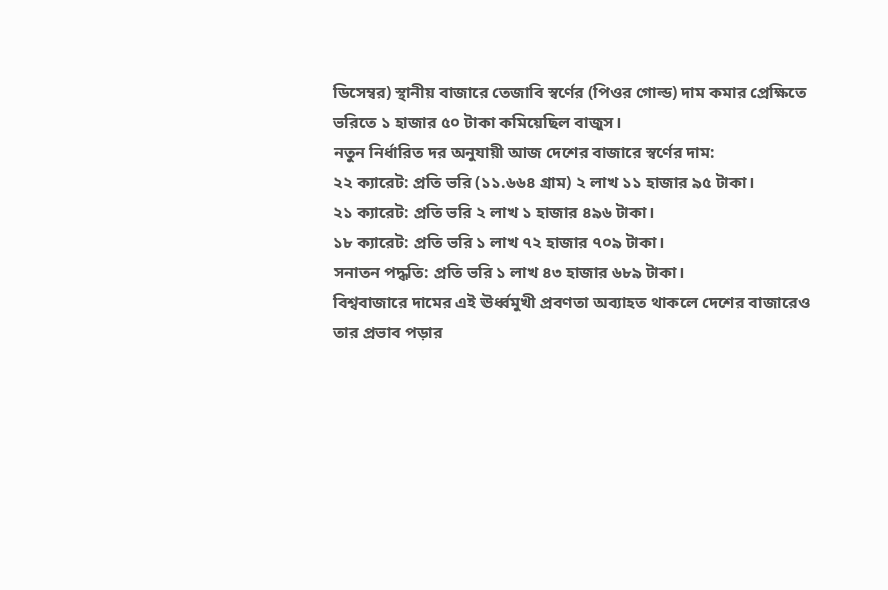ডিসেম্বর) স্থানীয় বাজারে তেজাবি স্বর্ণের (পিওর গোল্ড) দাম কমার প্রেক্ষিতে ভরিতে ১ হাজার ৫০ টাকা কমিয়েছিল বাজুস।
নতুন নির্ধারিত দর অনুযায়ী আজ দেশের বাজারে স্বর্ণের দাম:
২২ ক্যারেট: প্রতি ভরি (১১.৬৬৪ গ্রাম) ২ লাখ ১১ হাজার ৯৫ টাকা।
২১ ক্যারেট: প্রতি ভরি ২ লাখ ১ হাজার ৪৯৬ টাকা।
১৮ ক্যারেট: প্রতি ভরি ১ লাখ ৭২ হাজার ৭০৯ টাকা।
সনাতন পদ্ধতি: প্রতি ভরি ১ লাখ ৪৩ হাজার ৬৮৯ টাকা।
বিশ্ববাজারে দামের এই ঊর্ধ্বমুখী প্রবণতা অব্যাহত থাকলে দেশের বাজারেও তার প্রভাব পড়ার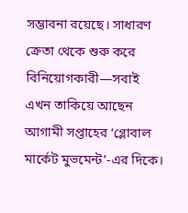সম্ভাবনা রয়েছে। সাধারণ ক্রেতা থেকে শুরু করে বিনিয়োগকারী—সবাই এখন তাকিয়ে আছেন আগামী সপ্তাহের ‘গ্লোবাল মার্কেট মুভমেন্ট’-এর দিকে।